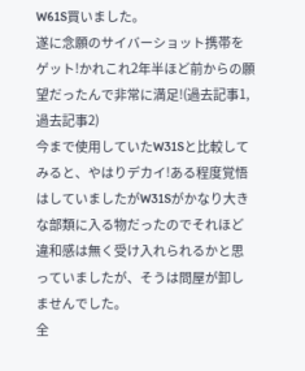W61S買いました。
遂に念願のサイバーショット携帯をゲット!かれこれ2年半ほど前からの願望だったんで非常に満足!(過去記事1, 過去記事2)
今まで使用していたW31Sと比較してみると、やはりデカイ!ある程度覚悟はしていましたがW31Sがかなり大きな部類に入る物だったのでそれほど違和感は無く受け入れられるかと思っていましたが、そうは問屋が卸しませんでした。
全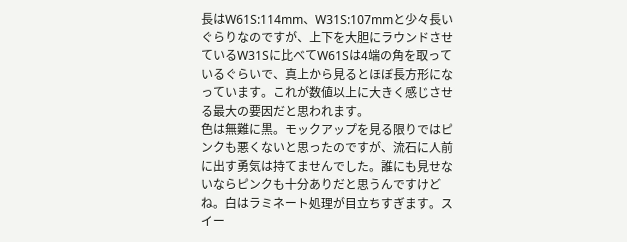長はW61S:114mm、W31S:107mmと少々長いぐらりなのですが、上下を大胆にラウンドさせているW31Sに比べてW61Sは4端の角を取っているぐらいで、真上から見るとほぼ長方形になっています。これが数値以上に大きく感じさせる最大の要因だと思われます。
色は無難に黒。モックアップを見る限りではピンクも悪くないと思ったのですが、流石に人前に出す勇気は持てませんでした。誰にも見せないならピンクも十分ありだと思うんですけどね。白はラミネート処理が目立ちすぎます。スイー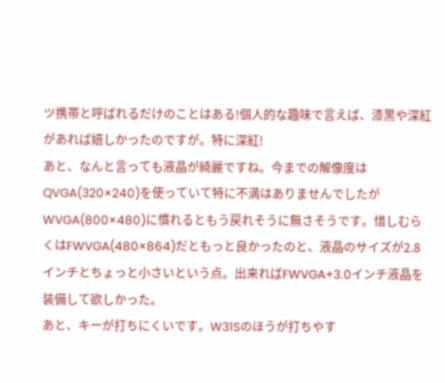ツ携帯と呼ばれるだけのことはある!個人的な趣味で言えば、漆黒や深紅があれば嬉しかったのですが。特に深紅!
あと、なんと言っても液晶が綺麗ですね。今までの解像度はQVGA(320×240)を使っていて特に不満はありませんでしたがWVGA(800×480)に慣れるともう戻れそうに無さそうです。惜しむらくはFWVGA(480×864)だともっと良かったのと、液晶のサイズが2.8インチとちょっと小さいという点。出来ればFWVGA+3.0インチ液晶を装備して欲しかった。
あと、キーが打ちにくいです。W31Sのほうが打ちやす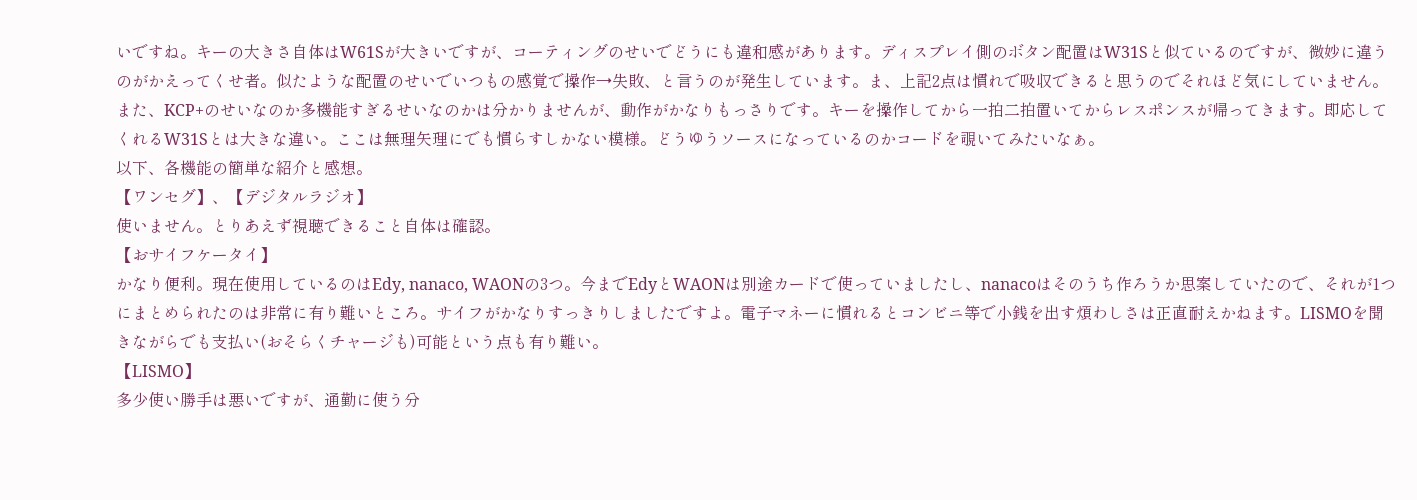いですね。キーの大きさ自体はW61Sが大きいですが、コーティングのせいでどうにも違和感があります。ディスプレイ側のボタン配置はW31Sと似ているのですが、微妙に違うのがかえってくせ者。似たような配置のせいでいつもの感覚で操作→失敗、と言うのが発生しています。ま、上記2点は慣れで吸収できると思うのでそれほど気にしていません。
また、KCP+のせいなのか多機能すぎるせいなのかは分かりませんが、動作がかなりもっさりです。キーを操作してから一拍二拍置いてからレスポンスが帰ってきます。即応してくれるW31Sとは大きな違い。ここは無理矢理にでも慣らすしかない模様。どうゆうソースになっているのかコードを覗いてみたいなぁ。
以下、各機能の簡単な紹介と感想。
【ワンセグ】、【デジタルラジオ】
使いません。とりあえず視聴できること自体は確認。
【おサイフケータイ】
かなり便利。現在使用しているのはEdy, nanaco, WAONの3つ。今までEdyとWAONは別途カードで使っていましたし、nanacoはそのうち作ろうか思案していたので、それが1つにまとめられたのは非常に有り難いところ。サイフがかなりすっきりしましたですよ。電子マネーに慣れるとコンビニ等で小銭を出す煩わしさは正直耐えかねます。LISMOを聞きながらでも支払い(おそらくチャージも)可能という点も有り難い。
【LISMO】
多少使い勝手は悪いですが、通勤に使う分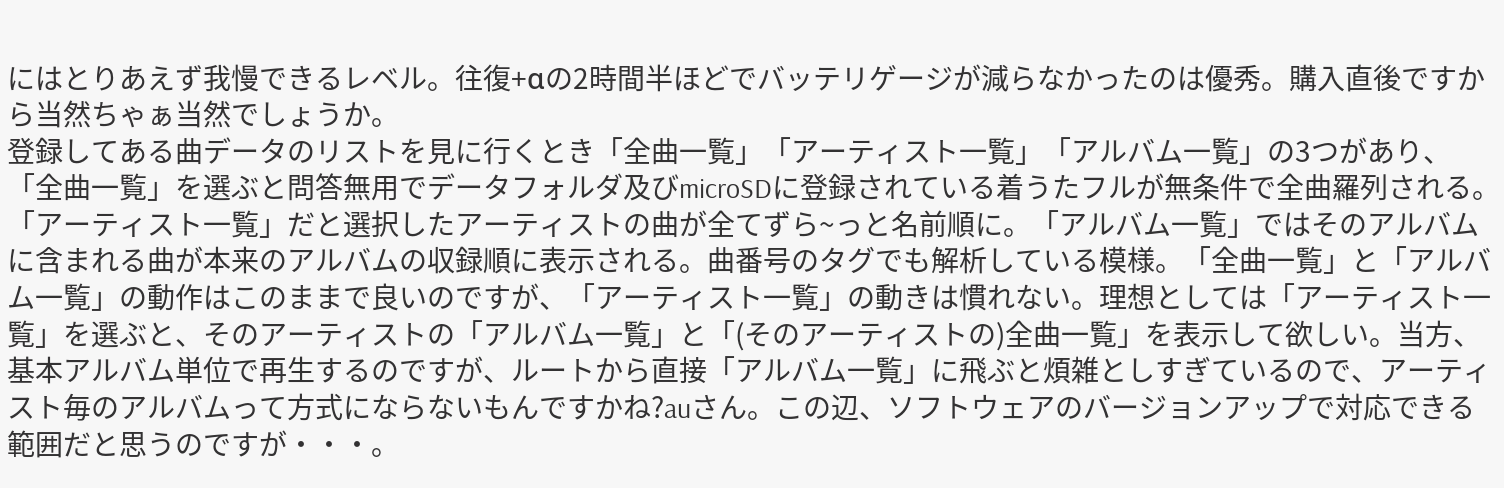にはとりあえず我慢できるレベル。往復+αの2時間半ほどでバッテリゲージが減らなかったのは優秀。購入直後ですから当然ちゃぁ当然でしょうか。
登録してある曲データのリストを見に行くとき「全曲一覧」「アーティスト一覧」「アルバム一覧」の3つがあり、「全曲一覧」を選ぶと問答無用でデータフォルダ及びmicroSDに登録されている着うたフルが無条件で全曲羅列される。「アーティスト一覧」だと選択したアーティストの曲が全てずら~っと名前順に。「アルバム一覧」ではそのアルバムに含まれる曲が本来のアルバムの収録順に表示される。曲番号のタグでも解析している模様。「全曲一覧」と「アルバム一覧」の動作はこのままで良いのですが、「アーティスト一覧」の動きは慣れない。理想としては「アーティスト一覧」を選ぶと、そのアーティストの「アルバム一覧」と「(そのアーティストの)全曲一覧」を表示して欲しい。当方、基本アルバム単位で再生するのですが、ルートから直接「アルバム一覧」に飛ぶと煩雑としすぎているので、アーティスト毎のアルバムって方式にならないもんですかね?auさん。この辺、ソフトウェアのバージョンアップで対応できる範囲だと思うのですが・・・。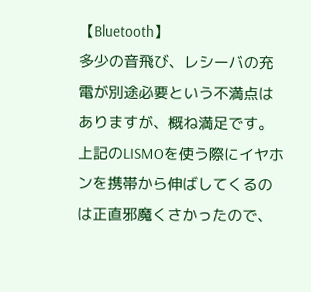【Bluetooth】
多少の音飛び、レシーバの充電が別途必要という不満点はありますが、概ね満足です。上記のLISMOを使う際にイヤホンを携帯から伸ばしてくるのは正直邪魔くさかったので、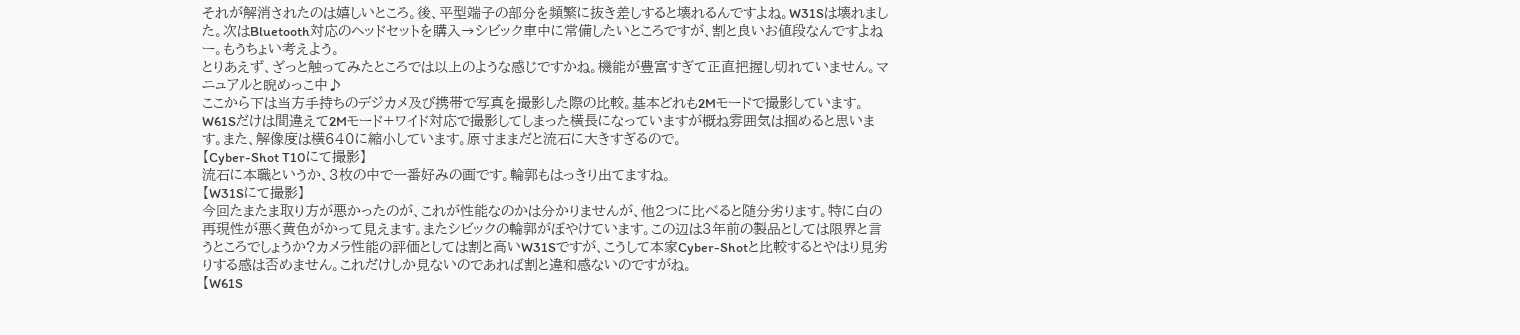それが解消されたのは嬉しいところ。後、平型端子の部分を頻繁に抜き差しすると壊れるんですよね。W31Sは壊れました。次はBluetooth対応のヘッドセットを購入→シビック車中に常備したいところですが、割と良いお値段なんですよねー。もうちょい考えよう。
とりあえず、ざっと触ってみたところでは以上のような感じですかね。機能が豊富すぎて正直把握し切れていません。マニュアルと睨めっこ中♪
ここから下は当方手持ちのデジカメ及び携帯で写真を撮影した際の比較。基本どれも2Mモードで撮影しています。W61Sだけは間違えて2Mモード+ワイド対応で撮影してしまった横長になっていますが概ね雰囲気は掴めると思います。また、解像度は横640に縮小しています。原寸ままだと流石に大きすぎるので。
【Cyber-Shot T10にて撮影】
流石に本職というか、3枚の中で一番好みの画です。輪郭もはっきり出てますね。
【W31Sにて撮影】
今回たまたま取り方が悪かったのが、これが性能なのかは分かりませんが、他2つに比べると随分劣ります。特に白の再現性が悪く黄色がかって見えます。またシビックの輪郭がぼやけています。この辺は3年前の製品としては限界と言うところでしょうか?カメラ性能の評価としては割と高いW31Sですが、こうして本家Cyber-Shotと比較するとやはり見劣りする感は否めません。これだけしか見ないのであれば割と違和感ないのですがね。
【W61S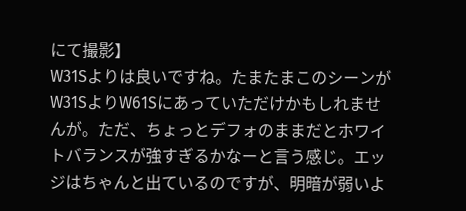にて撮影】
W31Sよりは良いですね。たまたまこのシーンがW31SよりW61Sにあっていただけかもしれませんが。ただ、ちょっとデフォのままだとホワイトバランスが強すぎるかなーと言う感じ。エッジはちゃんと出ているのですが、明暗が弱いよ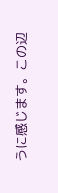うに感じます。この辺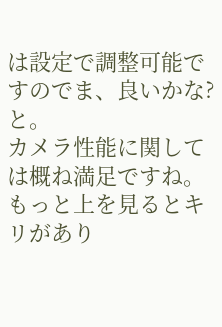は設定で調整可能ですのでま、良いかな?と。
カメラ性能に関しては概ね満足ですね。もっと上を見るとキリがあり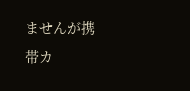ませんが携帯カ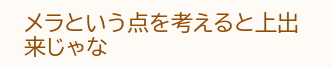メラという点を考えると上出来じゃな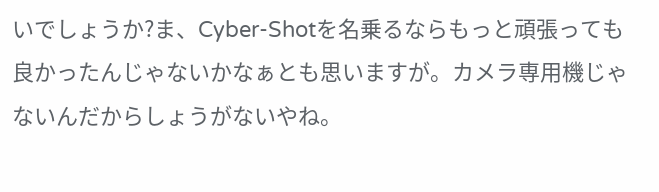いでしょうか?ま、Cyber-Shotを名乗るならもっと頑張っても良かったんじゃないかなぁとも思いますが。カメラ専用機じゃないんだからしょうがないやね。